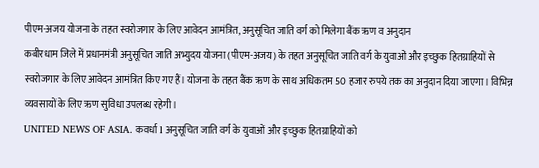पीएम-अजय योजना के तहत स्वरोजगार के लिए आवेदन आमंत्रित, अनुसूचित जाति वर्ग को मिलेगा बैंक ऋण व अनुदान
कबीरधाम जिले में प्रधानमंत्री अनुसूचित जाति अभ्युदय योजना (पीएम-अजय) के तहत अनुसूचित जाति वर्ग के युवाओं और इच्छुक हितग्राहियों से स्वरोजगार के लिए आवेदन आमंत्रित किए गए हैं। योजना के तहत बैंक ऋण के साथ अधिकतम 50 हजार रुपये तक का अनुदान दिया जाएगा। विभिन्न व्यवसायों के लिए ऋण सुविधा उपलब्ध रहेगी।
UNITED NEWS OF ASIA. कवर्धा l अनुसूचित जाति वर्ग के युवाओं और इच्छुक हितग्राहियों को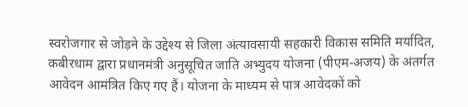स्वरोजगार से जोड़ने के उद्देश्य से जिला अंत्यावसायी सहकारी विकास समिति मर्यादित, कबीरधाम द्वारा प्रधानमंत्री अनुसूचित जाति अभ्युदय योजना (पीएम-अजय) के अंतर्गत आवेदन आमंत्रित किए गए हैं। योजना के माध्यम से पात्र आवेदकों को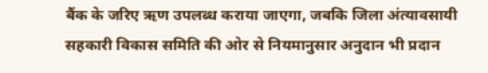बैंक के जरिए ऋण उपलब्ध कराया जाएगा, जबकि जिला अंत्यावसायी सहकारी विकास समिति की ओर से नियमानुसार अनुदान भी प्रदान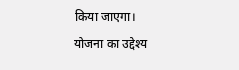किया जाएगा।
योजना का उद्देश्य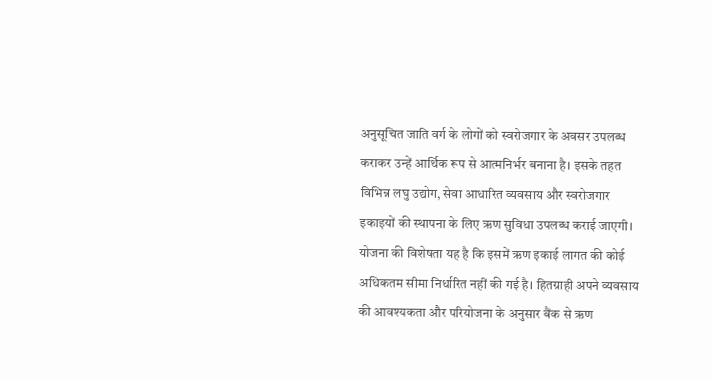अनुसूचित जाति वर्ग के लोगों को स्वरोजगार के अवसर उपलब्ध कराकर उन्हें आर्थिक रूप से आत्मनिर्भर बनाना है। इसके तहत विभिन्न लघु उद्योग, सेवा आधारित व्यवसाय और स्वरोजगार इकाइयों की स्थापना के लिए ऋण सुविधा उपलब्ध कराई जाएगी। योजना की विशेषता यह है कि इसमें ऋण इकाई लागत की कोई अधिकतम सीमा निर्धारित नहीं की गई है। हितग्राही अपने व्यवसाय की आवश्यकता और परियोजना के अनुसार बैंक से ऋण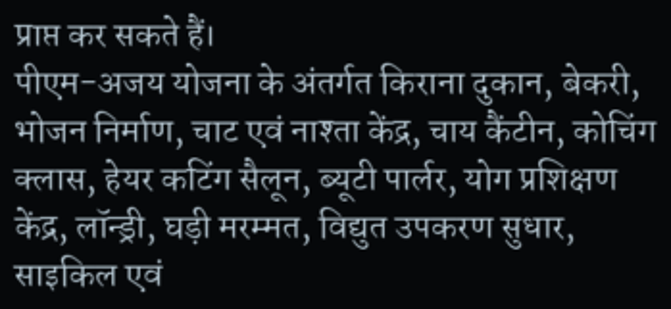प्राप्त कर सकते हैं।
पीएम-अजय योजना के अंतर्गत किराना दुकान, बेकरी, भोजन निर्माण, चाट एवं नाश्ता केंद्र, चाय कैंटीन, कोचिंग क्लास, हेयर कटिंग सैलून, ब्यूटी पार्लर, योग प्रशिक्षण केंद्र, लॉन्ड्री, घड़ी मरम्मत, विद्युत उपकरण सुधार, साइकिल एवं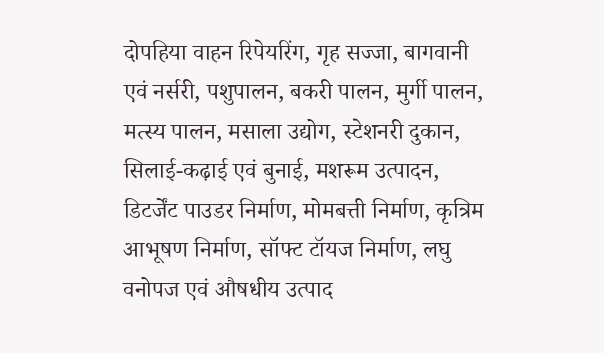दोपहिया वाहन रिपेयरिंग, गृह सज्जा, बागवानी एवं नर्सरी, पशुपालन, बकरी पालन, मुर्गी पालन, मत्स्य पालन, मसाला उद्योग, स्टेशनरी दुकान, सिलाई-कढ़ाई एवं बुनाई, मशरूम उत्पादन, डिटर्जेंट पाउडर निर्माण, मोमबत्ती निर्माण, कृत्रिम आभूषण निर्माण, सॉफ्ट टॉयज निर्माण, लघु वनोपज एवं औषधीय उत्पाद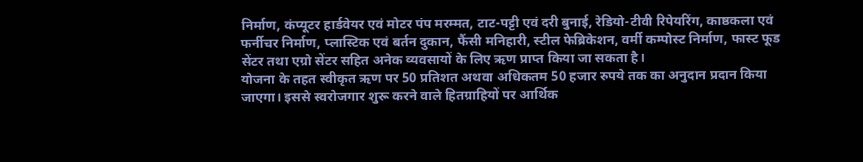निर्माण, कंप्यूटर हार्डवेयर एवं मोटर पंप मरम्मत, टाट-पट्टी एवं दरी बुनाई, रेडियो-टीवी रिपेयरिंग, काष्ठकला एवं फर्नीचर निर्माण, प्लास्टिक एवं बर्तन दुकान, फैंसी मनिहारी, स्टील फेब्रिकेशन, वर्मी कम्पोस्ट निर्माण, फास्ट फूड सेंटर तथा एग्रो सेंटर सहित अनेक व्यवसायों के लिए ऋण प्राप्त किया जा सकता है।
योजना के तहत स्वीकृत ऋण पर 50 प्रतिशत अथवा अधिकतम 50 हजार रुपये तक का अनुदान प्रदान किया जाएगा। इससे स्वरोजगार शुरू करने वाले हितग्राहियों पर आर्थिक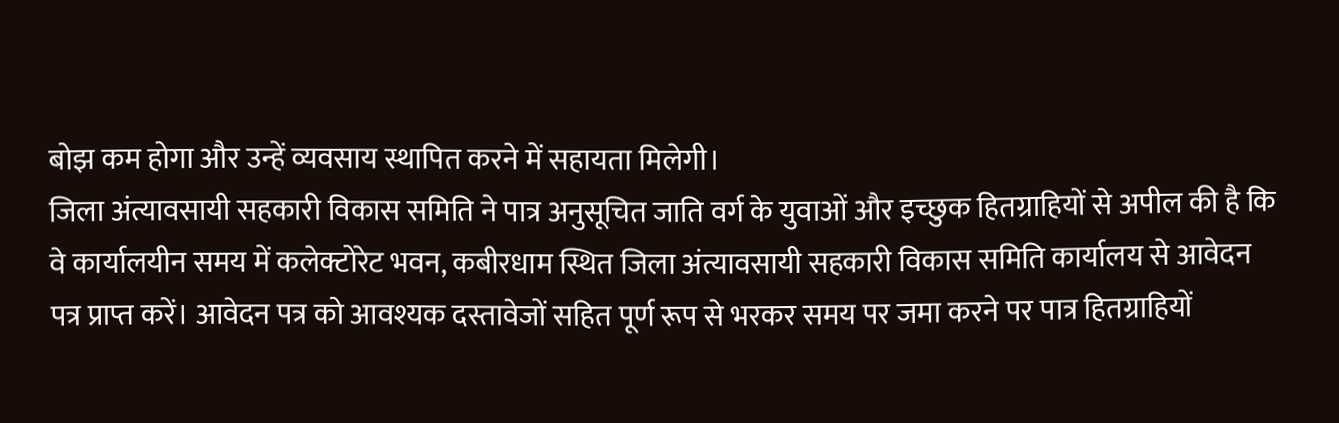बोझ कम होगा और उन्हें व्यवसाय स्थापित करने में सहायता मिलेगी।
जिला अंत्यावसायी सहकारी विकास समिति ने पात्र अनुसूचित जाति वर्ग के युवाओं और इच्छुक हितग्राहियों से अपील की है कि वे कार्यालयीन समय में कलेक्टोरेट भवन, कबीरधाम स्थित जिला अंत्यावसायी सहकारी विकास समिति कार्यालय से आवेदन पत्र प्राप्त करें। आवेदन पत्र को आवश्यक दस्तावेजों सहित पूर्ण रूप से भरकर समय पर जमा करने पर पात्र हितग्राहियों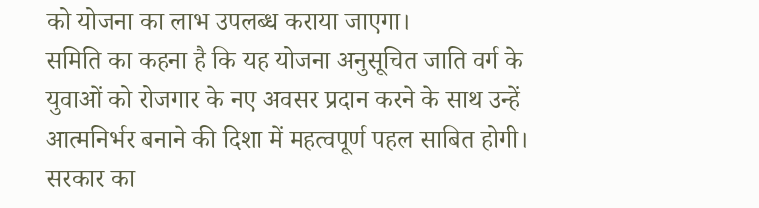को योजना का लाभ उपलब्ध कराया जाएगा।
समिति का कहना है कि यह योजना अनुसूचित जाति वर्ग के युवाओं को रोजगार के नए अवसर प्रदान करने के साथ उन्हें आत्मनिर्भर बनाने की दिशा में महत्वपूर्ण पहल साबित होगी। सरकार का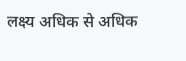लक्ष्य अधिक से अधिक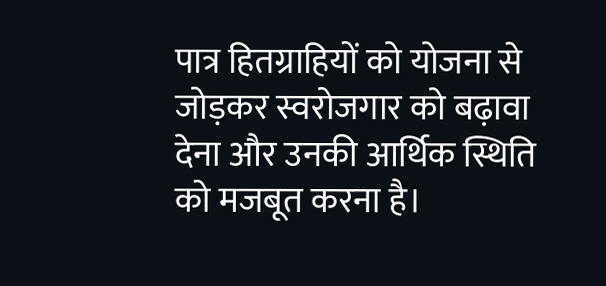पात्र हितग्राहियों को योजना से जोड़कर स्वरोजगार को बढ़ावा देना और उनकी आर्थिक स्थिति को मजबूत करना है।